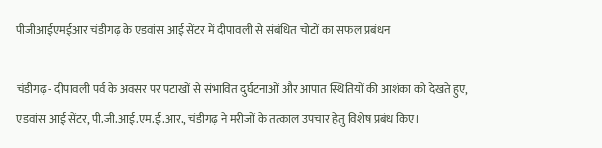पीजीआईएमईआर चंडीगढ़ के एडवांस आई सेंटर में दीपावली से संबंधित चोटों का सफल प्रबंधन

चंडीगढ़- दीपावली पर्व के अवसर पर पटाखों से संभावित दुर्घटनाओं और आपात स्थितियों की आशंका को देखते हुए, एडवांस आई सेंटर, पी.जी.आई.एम.ई.आर., चंडीगढ़ ने मरीजों के तत्काल उपचार हेतु विशेष प्रबंध किए।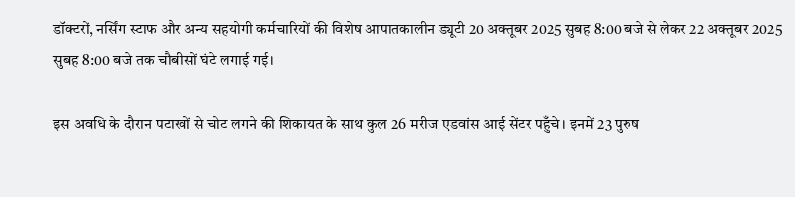डॉक्टरों, नर्सिंग स्टाफ और अन्य सहयोगी कर्मचारियों की विशेष आपातकालीन ड्यूटी 20 अक्तूबर 2025 सुबह 8:00 बजे से लेकर 22 अक्तूबर 2025 सुबह 8:00 बजे तक चौबीसों घंटे लगाई गई।

इस अवधि के दौरान पटाखों से चोट लगने की शिकायत के साथ कुल 26 मरीज एडवांस आई सेंटर पहुँचे। इनमें 23 पुरुष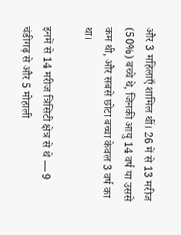और 3 महिलाएँ शामिल थीं। 26 में से 13 मरीज (50%) बच्चे थे, जिनकी आयु 14 वर्ष या उससे कम थी, और सबसे छोटा बच्चा केवल 3 वर्ष का था।

इनमें से 14 मरीज त्रिसिटी क्षेत्र से थे — 9 चंडीगढ़ से और 5 मोहाली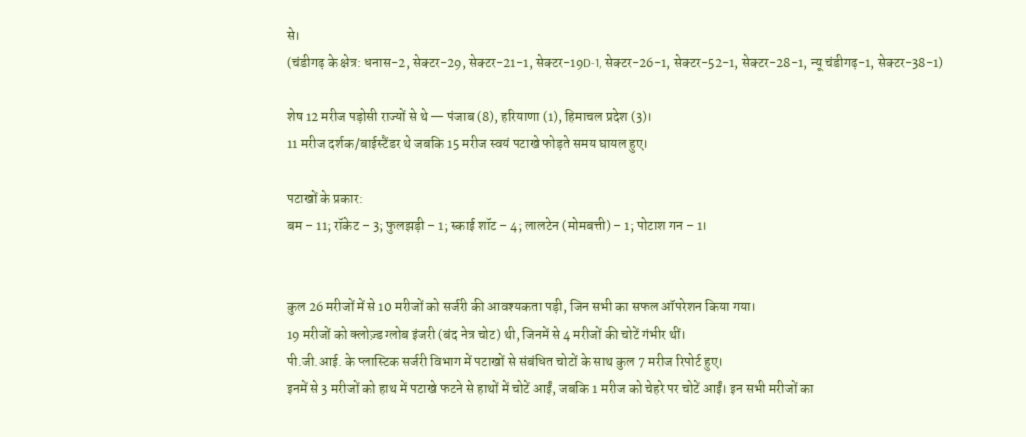से।
(चंडीगढ़ के क्षेत्र: धनास-2, सेक्टर-29, सेक्टर-21-1, सेक्टर-19D-1, सेक्टर-26-1, सेक्टर-52-1, सेक्टर-28-1, न्यू चंडीगढ़-1, सेक्टर-38-1)

शेष 12 मरीज पड़ोसी राज्यों से थे — पंजाब (8), हरियाणा (1), हिमाचल प्रदेश (3)।
11 मरीज दर्शक/बाईस्टैंडर थे जबकि 15 मरीज स्वयं पटाखे फोड़ते समय घायल हुए।

पटाखों के प्रकार:
बम – 11; रॉकेट – 3; फुलझड़ी – 1; स्काई शॉट – 4; लालटेन (मोमबत्ती) – 1; पोटाश गन – 1।


कुल 26 मरीजों में से 10 मरीजों को सर्जरी की आवश्यकता पड़ी, जिन सभी का सफल ऑपरेशन किया गया।
19 मरीजों को क्लोज़्ड ग्लोब इंजरी (बंद नेत्र चोट) थी, जिनमें से 4 मरीजों की चोटें गंभीर थीं।
पी.जी.आई. के प्लास्टिक सर्जरी विभाग में पटाखों से संबंधित चोटों के साथ कुल 7 मरीज रिपोर्ट हुए।
इनमें से 3 मरीजों को हाथ में पटाखे फटने से हाथों में चोटें आईं, जबकि 1 मरीज को चेहरे पर चोटें आईं। इन सभी मरीजों का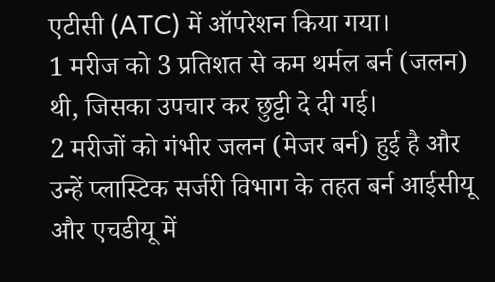एटीसी (ATC) में ऑपरेशन किया गया।
1 मरीज को 3 प्रतिशत से कम थर्मल बर्न (जलन) थी, जिसका उपचार कर छुट्टी दे दी गई।
2 मरीजों को गंभीर जलन (मेजर बर्न) हुई है और उन्हें प्लास्टिक सर्जरी विभाग के तहत बर्न आईसीयू और एचडीयू में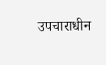उपचाराधीन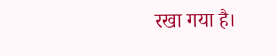रखा गया है।